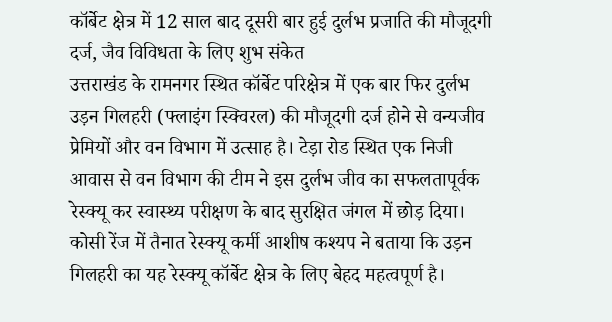कॉर्बेट क्षेत्र में 12 साल बाद दूसरी बार हुई दुर्लभ प्रजाति की मौजूदगी दर्ज, जैव विविधता के लिए शुभ संकेत
उत्तराखंड के रामनगर स्थित कॉर्बेट परिक्षेत्र में एक बार फिर दुर्लभ उड़न गिलहरी (फ्लाइंग स्क्विरल) की मौजूदगी दर्ज होने से वन्यजीव प्रेमियों और वन विभाग में उत्साह है। टेड़ा रोड स्थित एक निजी आवास से वन विभाग की टीम ने इस दुर्लभ जीव का सफलतापूर्वक रेस्क्यू कर स्वास्थ्य परीक्षण के बाद सुरक्षित जंगल में छोड़ दिया।
कोसी रेंज में तैनात रेस्क्यू कर्मी आशीष कश्यप ने बताया कि उड़न गिलहरी का यह रेस्क्यू कॉर्बेट क्षेत्र के लिए बेहद महत्वपूर्ण है।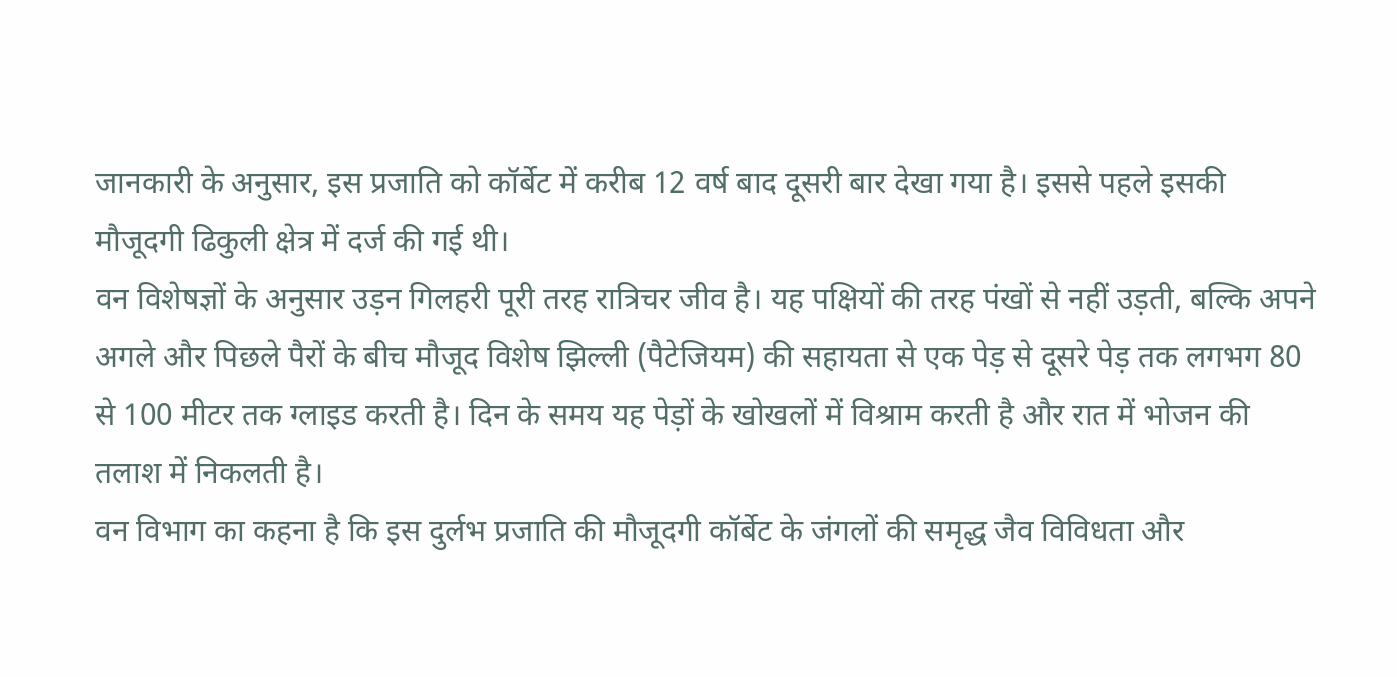जानकारी के अनुसार, इस प्रजाति को कॉर्बेट में करीब 12 वर्ष बाद दूसरी बार देखा गया है। इससे पहले इसकी मौजूदगी ढिकुली क्षेत्र में दर्ज की गई थी।
वन विशेषज्ञों के अनुसार उड़न गिलहरी पूरी तरह रात्रिचर जीव है। यह पक्षियों की तरह पंखों से नहीं उड़ती, बल्कि अपने अगले और पिछले पैरों के बीच मौजूद विशेष झिल्ली (पैटेजियम) की सहायता से एक पेड़ से दूसरे पेड़ तक लगभग 80 से 100 मीटर तक ग्लाइड करती है। दिन के समय यह पेड़ों के खोखलों में विश्राम करती है और रात में भोजन की तलाश में निकलती है।
वन विभाग का कहना है कि इस दुर्लभ प्रजाति की मौजूदगी कॉर्बेट के जंगलों की समृद्ध जैव विविधता और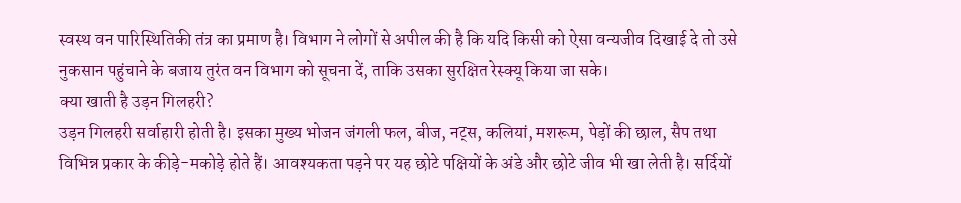स्वस्थ वन पारिस्थितिकी तंत्र का प्रमाण है। विभाग ने लोगों से अपील की है कि यदि किसी को ऐसा वन्यजीव दिखाई दे तो उसे नुकसान पहुंचाने के बजाय तुरंत वन विभाग को सूचना दें, ताकि उसका सुरक्षित रेस्क्यू किया जा सके।
क्या खाती है उड़न गिलहरी?
उड़न गिलहरी सर्वाहारी होती है। इसका मुख्य भोजन जंगली फल, बीज, नट्स, कलियां, मशरूम, पेड़ों की छाल, सैप तथा विभिन्न प्रकार के कीड़े-मकोड़े होते हैं। आवश्यकता पड़ने पर यह छोटे पक्षियों के अंडे और छोटे जीव भी खा लेती है। सर्दियों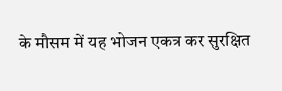के मौसम में यह भोजन एकत्र कर सुरक्षित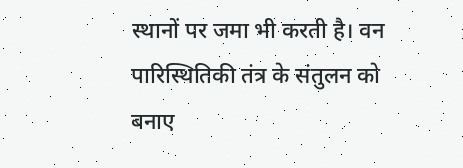स्थानों पर जमा भी करती है। वन पारिस्थितिकी तंत्र के संतुलन को बनाए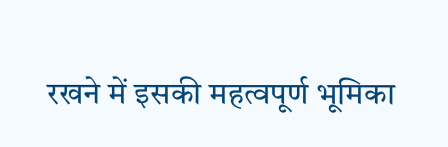रखने में इसकी महत्वपूर्ण भूमिका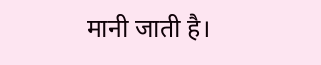मानी जाती है।